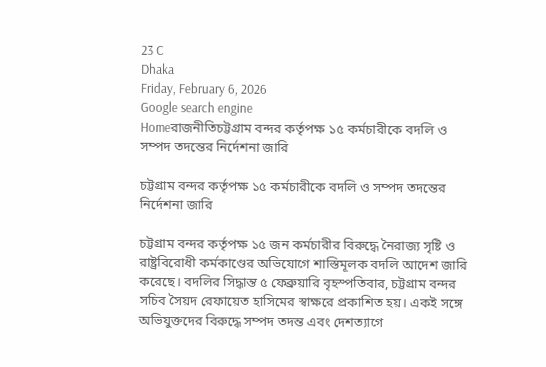23 C
Dhaka
Friday, February 6, 2026
Google search engine
Homeরাজনীতিচট্টগ্রাম বন্দর কর্তৃপক্ষ ১৫ কর্মচারীকে বদলি ও সম্পদ তদন্তের নির্দেশনা জারি

চট্টগ্রাম বন্দর কর্তৃপক্ষ ১৫ কর্মচারীকে বদলি ও সম্পদ তদন্তের নির্দেশনা জারি

চট্টগ্রাম বন্দর কর্তৃপক্ষ ১৫ জন কর্মচারীর বিরুদ্ধে নৈরাজ্য সৃষ্টি ও রাষ্ট্রবিরোধী কর্মকাণ্ডের অভিযোগে শাস্তিমূলক বদলি আদেশ জারি করেছে। বদলির সিদ্ধান্ত ৫ ফেব্রুয়ারি বৃহস্পতিবার, চট্টগ্রাম বন্দর সচিব সৈয়দ রেফায়েত হাসিমের স্বাক্ষরে প্রকাশিত হয়। একই সঙ্গে অভিযুক্তদের বিরুদ্ধে সম্পদ তদন্ত এবং দেশত্যাগে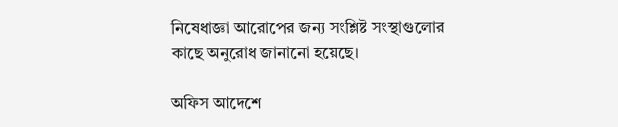নিষেধাজ্ঞা আরোপের জন্য সংশ্লিষ্ট সংস্থাগুলোর কাছে অনুরোধ জানানো হয়েছে।

অফিস আদেশে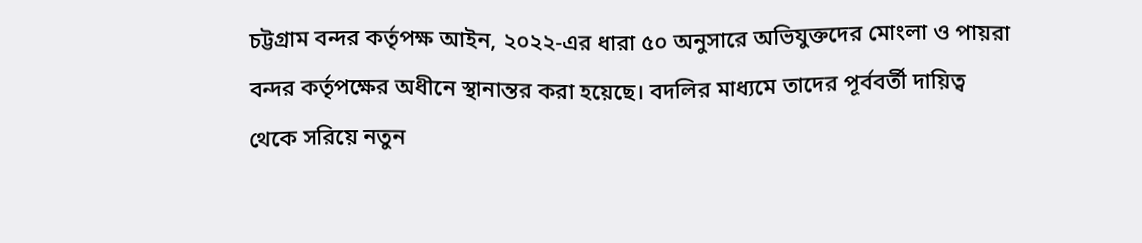চট্টগ্রাম বন্দর কর্তৃপক্ষ আইন, ২০২২-এর ধারা ৫০ অনুসারে অভিযুক্তদের মোংলা ও পায়রা বন্দর কর্তৃপক্ষের অধীনে স্থানান্তর করা হয়েছে। বদলির মাধ্যমে তাদের পূর্ববর্তী দায়িত্ব থেকে সরিয়ে নতুন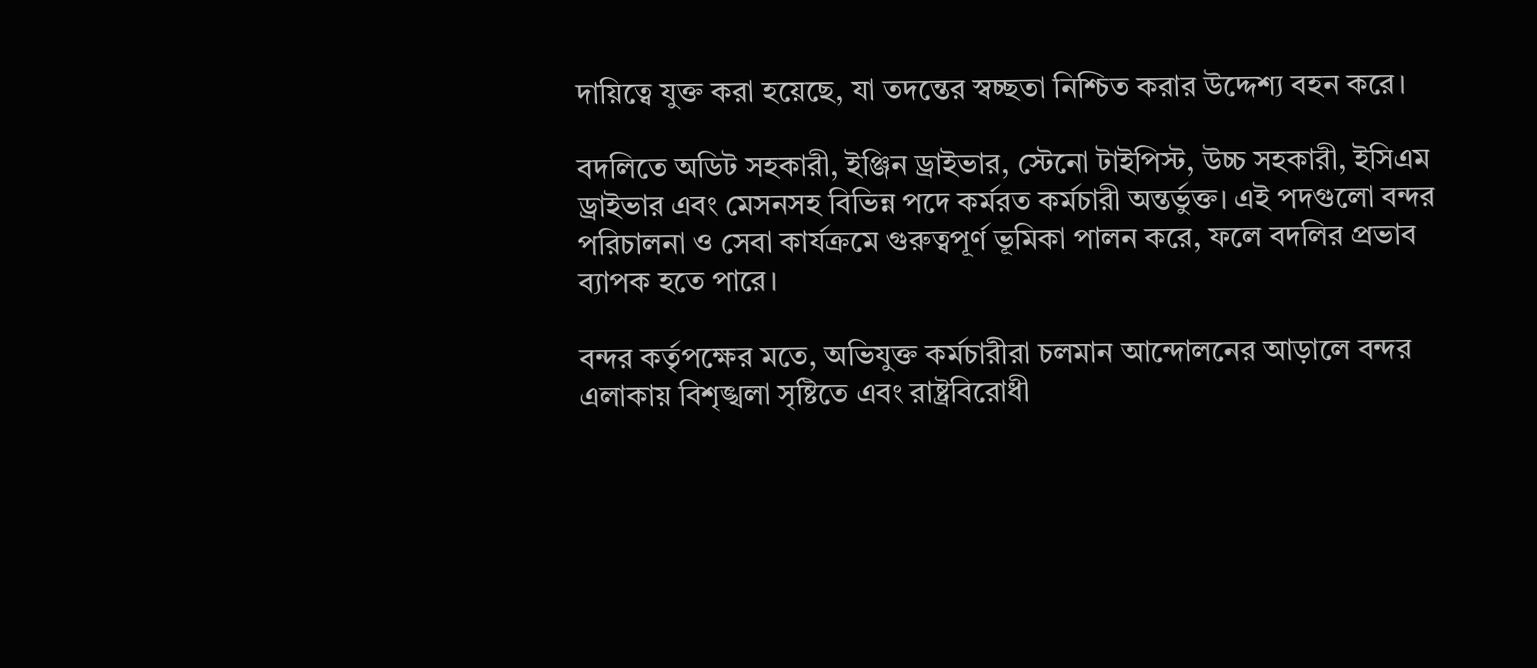দায়িত্বে যুক্ত করা হয়েছে, যা তদন্তের স্বচ্ছতা নিশ্চিত করার উদ্দেশ্য বহন করে।

বদলিতে অডিট সহকারী, ইঞ্জিন ড্রাইভার, স্টেনো টাইপিস্ট, উচ্চ সহকারী, ইসিএম ড্রাইভার এবং মেসনসহ বিভিন্ন পদে কর্মরত কর্মচারী অন্তর্ভুক্ত। এই পদগুলো বন্দর পরিচালনা ও সেবা কার্যক্রমে গুরুত্বপূর্ণ ভূমিকা পালন করে, ফলে বদলির প্রভাব ব্যাপক হতে পারে।

বন্দর কর্তৃপক্ষের মতে, অভিযুক্ত কর্মচারীরা চলমান আন্দোলনের আড়ালে বন্দর এলাকায় বিশৃঙ্খলা সৃষ্টিতে এবং রাষ্ট্রবিরোধী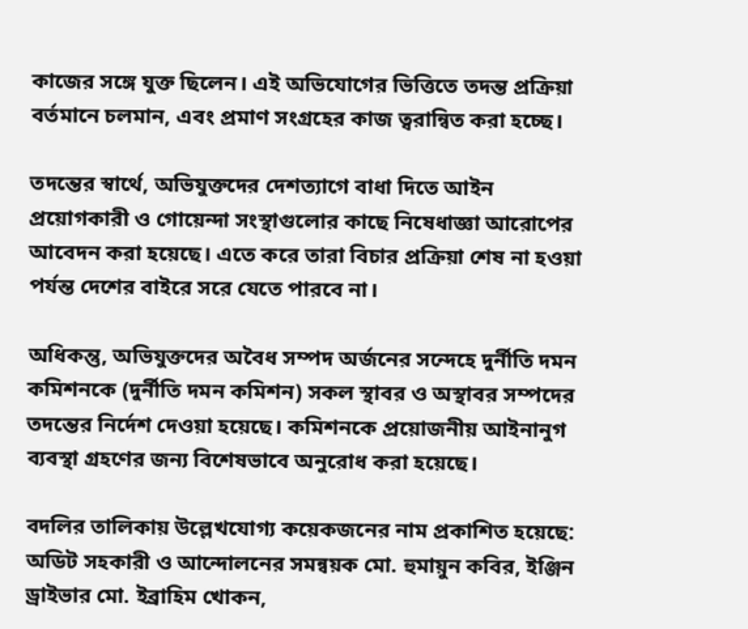কাজের সঙ্গে যুক্ত ছিলেন। এই অভিযোগের ভিত্তিতে তদন্ত প্রক্রিয়া বর্তমানে চলমান, এবং প্রমাণ সংগ্রহের কাজ ত্বরান্বিত করা হচ্ছে।

তদন্তের স্বার্থে, অভিযুক্তদের দেশত্যাগে বাধা দিতে আইন প্রয়োগকারী ও গোয়েন্দা সংস্থাগুলোর কাছে নিষেধাজ্ঞা আরোপের আবেদন করা হয়েছে। এতে করে তারা বিচার প্রক্রিয়া শেষ না হওয়া পর্যন্ত দেশের বাইরে সরে যেতে পারবে না।

অধিকন্তু, অভিযুক্তদের অবৈধ সম্পদ অর্জনের সন্দেহে দুর্নীতি দমন কমিশনকে (দুর্নীতি দমন কমিশন) সকল স্থাবর ও অস্থাবর সম্পদের তদন্তের নির্দেশ দেওয়া হয়েছে। কমিশনকে প্রয়োজনীয় আইনানুগ ব্যবস্থা গ্রহণের জন্য বিশেষভাবে অনুরোধ করা হয়েছে।

বদলির তালিকায় উল্লেখযোগ্য কয়েকজনের নাম প্রকাশিত হয়েছে: অডিট সহকারী ও আন্দোলনের সমন্বয়ক মো. হুমায়ুন কবির, ইঞ্জিন ড্রাইভার মো. ইব্রাহিম খোকন,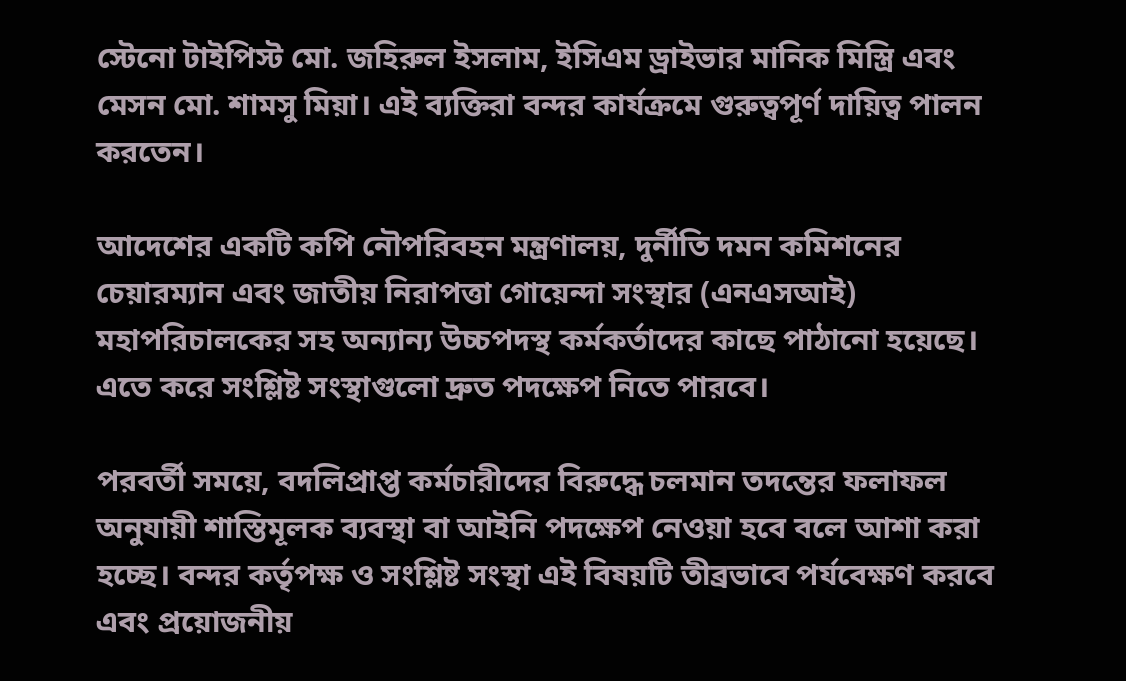স্টেনো টাইপিস্ট মো. জহিরুল ইসলাম, ইসিএম ড্রাইভার মানিক মিস্ত্রি এবং মেসন মো. শামসু মিয়া। এই ব্যক্তিরা বন্দর কার্যক্রমে গুরুত্বপূর্ণ দায়িত্ব পালন করতেন।

আদেশের একটি কপি নৌপরিবহন মন্ত্রণালয়, দুর্নীতি দমন কমিশনের চেয়ারম্যান এবং জাতীয় নিরাপত্তা গোয়েন্দা সংস্থার (এনএসআই) মহাপরিচালকের সহ অন্যান্য উচ্চপদস্থ কর্মকর্তাদের কাছে পাঠানো হয়েছে। এতে করে সংশ্লিষ্ট সংস্থাগুলো দ্রুত পদক্ষেপ নিতে পারবে।

পরবর্তী সময়ে, বদলিপ্রাপ্ত কর্মচারীদের বিরুদ্ধে চলমান তদন্তের ফলাফল অনুযায়ী শাস্তিমূলক ব্যবস্থা বা আইনি পদক্ষেপ নেওয়া হবে বলে আশা করা হচ্ছে। বন্দর কর্তৃপক্ষ ও সংশ্লিষ্ট সংস্থা এই বিষয়টি তীব্রভাবে পর্যবেক্ষণ করবে এবং প্রয়োজনীয়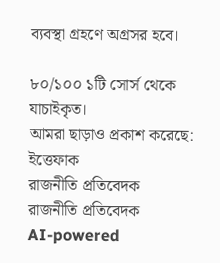ব্যবস্থা গ্রহণে অগ্রসর হবে।

৮০/১০০ ১টি সোর্স থেকে যাচাইকৃত।
আমরা ছাড়াও প্রকাশ করেছে: ইত্তেফাক
রাজনীতি প্রতিবেদক
রাজনীতি প্রতিবেদক
AI-powered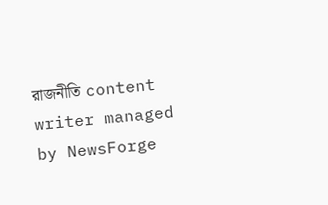রাজনীতি content writer managed by NewsForge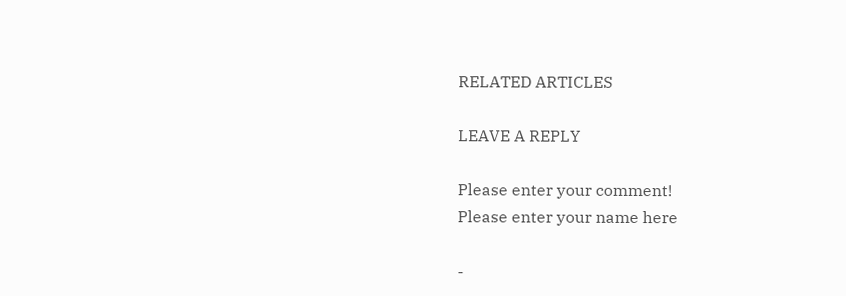RELATED ARTICLES

LEAVE A REPLY

Please enter your comment!
Please enter your name here

-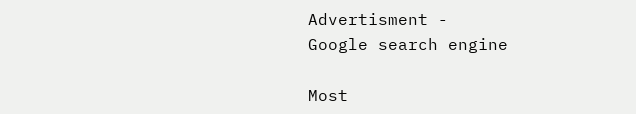Advertisment -
Google search engine

Most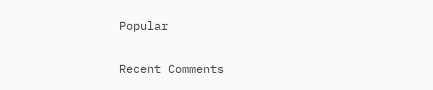Popular

Recent Comments